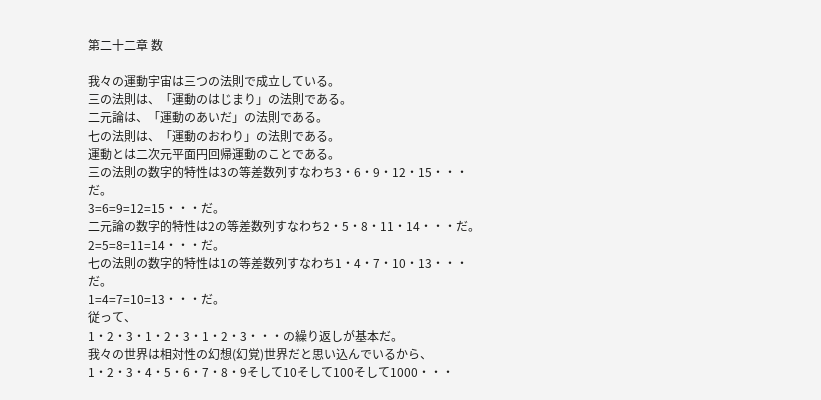第二十二章 数

我々の運動宇宙は三つの法則で成立している。
三の法則は、「運動のはじまり」の法則である。
二元論は、「運動のあいだ」の法則である。
七の法則は、「運動のおわり」の法則である。
運動とは二次元平面円回帰運動のことである。
三の法則の数字的特性は3の等差数列すなわち3・6・9・12・15・・・だ。
3=6=9=12=15・・・だ。
二元論の数字的特性は2の等差数列すなわち2・5・8・11・14・・・だ。
2=5=8=11=14・・・だ。
七の法則の数字的特性は1の等差数列すなわち1・4・7・10・13・・・だ。
1=4=7=10=13・・・だ。
従って、
1・2・3・1・2・3・1・2・3・・・の繰り返しが基本だ。
我々の世界は相対性の幻想(幻覚)世界だと思い込んでいるから、1・2・3・4・5・6・7・8・9そして10そして100そして1000・・・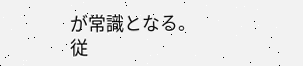が常識となる。
従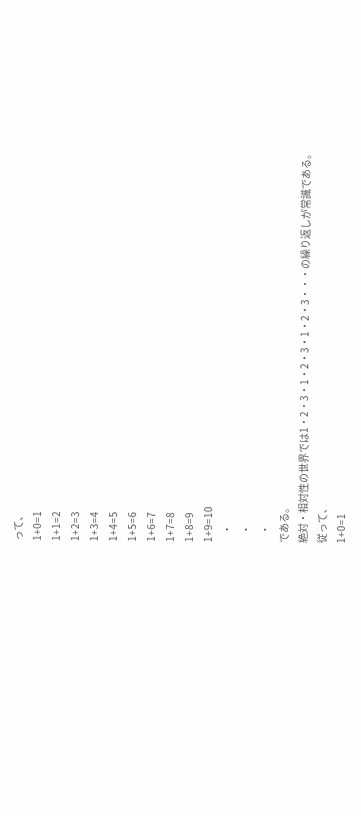って、
1+0=1
1+1=2
1+2=3
1+3=4
1+4=5
1+5=6
1+6=7
1+7=8
1+8=9
1+9=10
    ・
    ・
    ・
である。
絶対・相対性の世界では1・2・3・1・2・3・1・2・3・・・の繰り返しが常識である。
従って、
1+0=1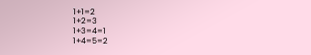1+1=2
1+2=3
1+3=4=1
1+4=5=2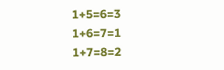1+5=6=3
1+6=7=1
1+7=8=2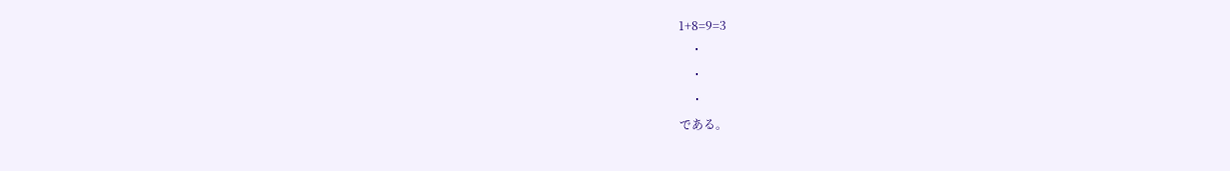1+8=9=3
    ・
    ・
    ・
である。